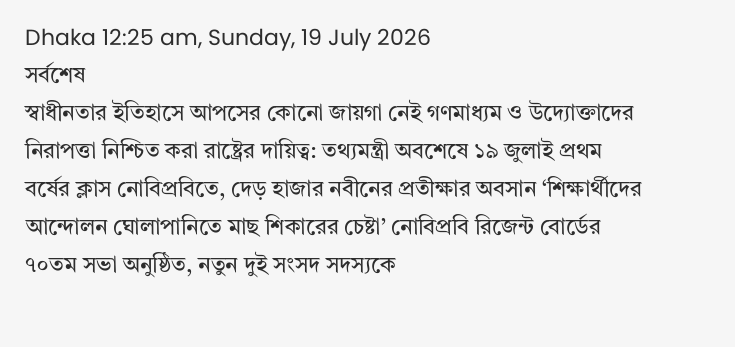Dhaka 12:25 am, Sunday, 19 July 2026
সর্বশেষ
স্বাধীনতার ইতিহাসে আপসের কোনো জায়গা নেই গণমাধ্যম ও উদ্যোক্তাদের নিরাপত্তা নিশ্চিত করা রাষ্ট্রের দায়িত্ব: তথ্যমন্ত্রী অবশেষে ১৯ জুলাই প্রথম বর্ষের ক্লাস নোবিপ্রবিতে, দেড় হাজার নবীনের প্রতীক্ষার অবসান ‘শিক্ষার্থীদের আন্দোলন ঘোলাপানিতে মাছ শিকারের চেষ্টা’ নোবিপ্রবি রিজেন্ট বোর্ডের ৭০তম সভা অনুষ্ঠিত, নতুন দুই সংসদ সদস্যকে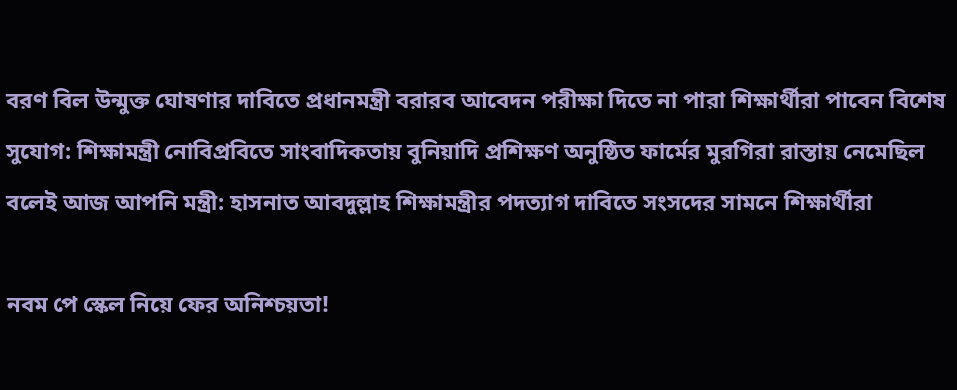বরণ বিল উন্মুক্ত ঘোষণার দাবিতে প্রধানমন্ত্রী বরারব আবেদন পরীক্ষা দিতে না পারা শিক্ষার্থীরা পাবেন বিশেষ সুযোগ: শিক্ষামন্ত্রী নোবিপ্রবিতে সাংবাদিকতায় বুনিয়াদি প্রশিক্ষণ অনুষ্ঠিত ফার্মের মুরগিরা রাস্তায় নেমেছিল বলেই আজ আপনি মন্ত্রী: হাসনাত আবদুল্লাহ শিক্ষামন্ত্রীর পদত্যাগ দাবিতে সংসদের সামনে শিক্ষার্থীরা

নবম পে স্কেল নিয়ে ফের অনিশ্চয়তা!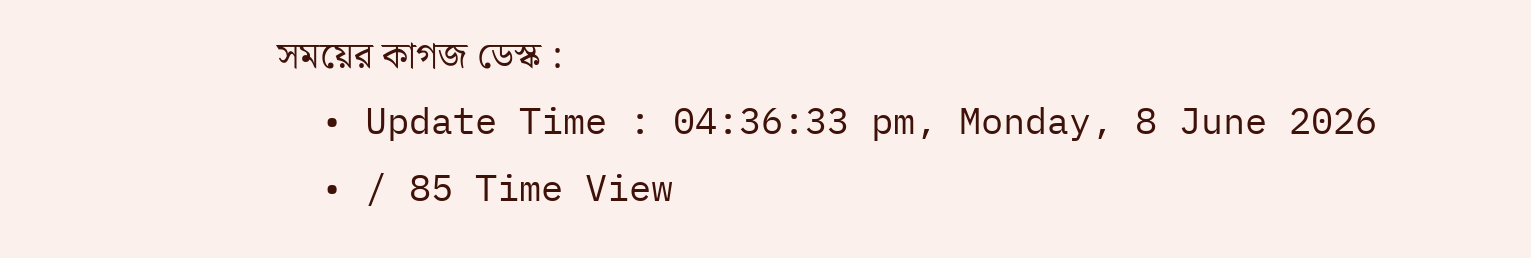সময়ের কাগজ ডেস্ক :
  • Update Time : 04:36:33 pm, Monday, 8 June 2026
  • / 85 Time View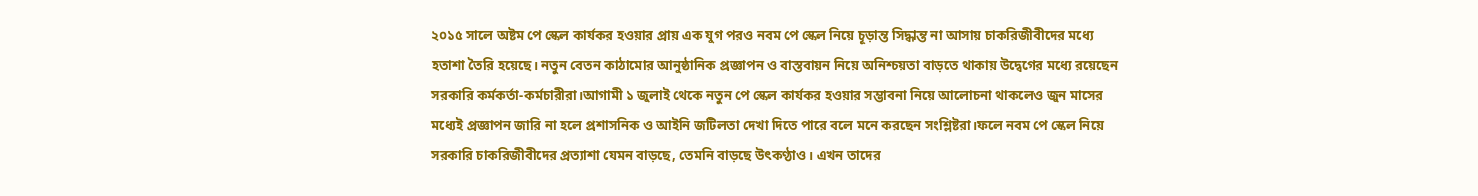২০১৫ সালে অষ্টম পে স্কেল কার্যকর হওয়ার প্রায় এক যুগ পরও নবম পে স্কেল নিয়ে চূড়ান্ত সিদ্ধান্ত না আসায় চাকরিজীবীদের মধ্যে হতাশা তৈরি হয়েছে। নতুন বেতন কাঠামোর আনুষ্ঠানিক প্রজ্ঞাপন ও বাস্তবায়ন নিয়ে অনিশ্চয়তা বাড়তে থাকায় উদ্বেগের মধ্যে রয়েছেন সরকারি কর্মকর্তা-কর্মচারীরা।আগামী ১ জুলাই থেকে নতুন পে স্কেল কার্যকর হওয়ার সম্ভাবনা নিয়ে আলোচনা থাকলেও জুন মাসের মধ্যেই প্রজ্ঞাপন জারি না হলে প্রশাসনিক ও আইনি জটিলতা দেখা দিতে পারে বলে মনে করছেন সংশ্লিষ্টরা।ফলে নবম পে স্কেল নিয়ে সরকারি চাকরিজীবীদের প্রত্যাশা যেমন বাড়ছে, তেমনি বাড়ছে উৎকণ্ঠাও। এখন তাদের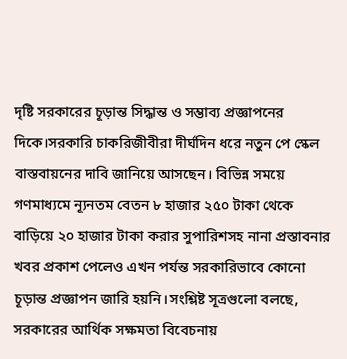দৃষ্টি সরকারের চূড়ান্ত সিদ্ধান্ত ও সম্ভাব্য প্রজ্ঞাপনের দিকে।সরকারি চাকরিজীবীরা দীর্ঘদিন ধরে নতুন পে স্কেল বাস্তবায়নের দাবি জানিয়ে আসছেন। বিভিন্ন সময়ে গণমাধ্যমে ন্যূনতম বেতন ৮ হাজার ২৫০ টাকা থেকে বাড়িয়ে ২০ হাজার টাকা করার সুপারিশসহ নানা প্রস্তাবনার খবর প্রকাশ পেলেও এখন পর্যন্ত সরকারিভাবে কোনো চূড়ান্ত প্রজ্ঞাপন জারি হয়নি।সংশ্লিষ্ট সূত্রগুলো বলছে, সরকারের আর্থিক সক্ষমতা বিবেচনায়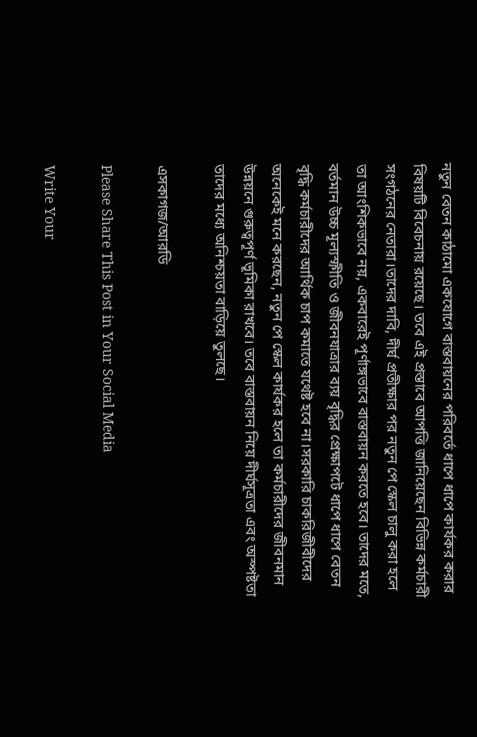নতুন বেতন কাঠামো একযোগে বাস্তবায়নের পরিবর্তে ধাপে ধাপে কার্যকর করার বিষয়টি বিবেচনায় রয়েছে। তবে এই প্রস্তাবে আপত্তি জানিয়েছেন বিভিন্ন কর্মচারী সংগঠনের নেতারা।তাদের দাবি, দীর্ঘ প্রতীক্ষার পর নতুন পে স্কেল চালু করা হলে তা আংশিকভাবে নয়, একবারেই পূর্ণাঙ্গভাবে বাস্তবায়ন করতে হবে। তাদের মতে, বর্তমান উচ্চ মূল্যস্ফীতি ও জীবনযাত্রার ব্যয় বৃদ্ধির প্রেক্ষাপটে ধাপে ধাপে বেতন বৃদ্ধি কর্মচারীদের আর্থিক চাপ কমাতে যথেষ্ট হবে না।সরকারি চাকরিজীবীদের অনেকেই মনে করছেন, নতুন পে স্কেল কার্যকর হলে তা কর্মচারীদের জীবনমান উন্নয়নে গুরুত্বপূর্ণ ভূমিকা রাখবে। তবে বাস্তবায়ন নিয়ে দীর্ঘসূত্রতা এবং অস্পষ্টতা তাদের মধ্যে অনিশ্চয়তা বাড়িয়ে তুলছে।

এসকাগজ/আরডি

Please Share This Post in Your Social Media

Write Your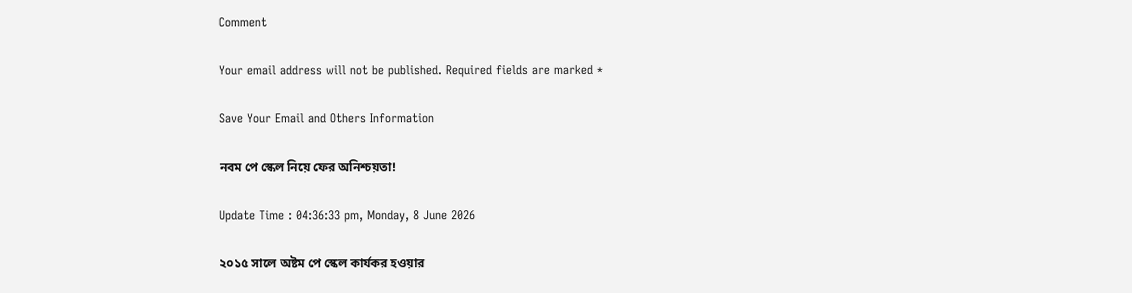Comment

Your email address will not be published. Required fields are marked *

Save Your Email and Others Information

নবম পে স্কেল নিয়ে ফের অনিশ্চয়তা!

Update Time : 04:36:33 pm, Monday, 8 June 2026

২০১৫ সালে অষ্টম পে স্কেল কার্যকর হওয়ার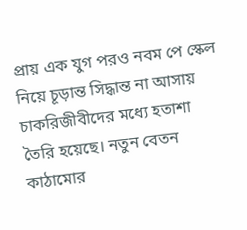প্রায় এক যুগ পরও নবম পে স্কেল নিয়ে চূড়ান্ত সিদ্ধান্ত না আসায় চাকরিজীবীদের মধ্যে হতাশা তৈরি হয়েছে। নতুন বেতন কাঠামোর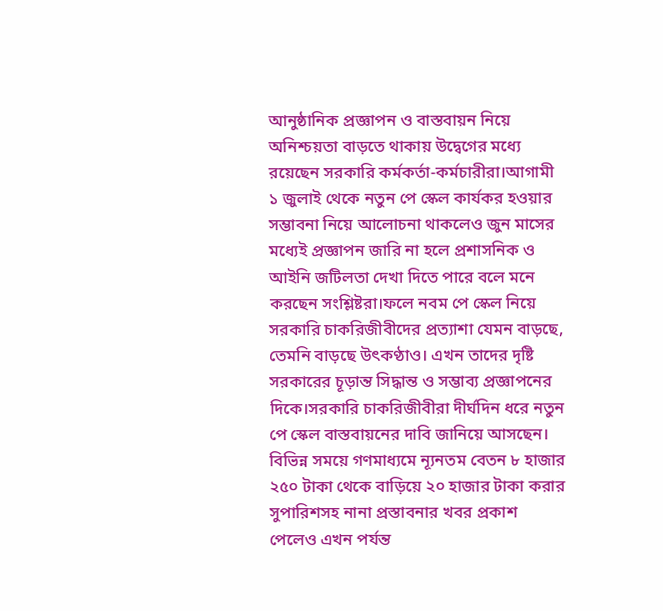আনুষ্ঠানিক প্রজ্ঞাপন ও বাস্তবায়ন নিয়ে অনিশ্চয়তা বাড়তে থাকায় উদ্বেগের মধ্যে রয়েছেন সরকারি কর্মকর্তা-কর্মচারীরা।আগামী ১ জুলাই থেকে নতুন পে স্কেল কার্যকর হওয়ার সম্ভাবনা নিয়ে আলোচনা থাকলেও জুন মাসের মধ্যেই প্রজ্ঞাপন জারি না হলে প্রশাসনিক ও আইনি জটিলতা দেখা দিতে পারে বলে মনে করছেন সংশ্লিষ্টরা।ফলে নবম পে স্কেল নিয়ে সরকারি চাকরিজীবীদের প্রত্যাশা যেমন বাড়ছে, তেমনি বাড়ছে উৎকণ্ঠাও। এখন তাদের দৃষ্টি সরকারের চূড়ান্ত সিদ্ধান্ত ও সম্ভাব্য প্রজ্ঞাপনের দিকে।সরকারি চাকরিজীবীরা দীর্ঘদিন ধরে নতুন পে স্কেল বাস্তবায়নের দাবি জানিয়ে আসছেন। বিভিন্ন সময়ে গণমাধ্যমে ন্যূনতম বেতন ৮ হাজার ২৫০ টাকা থেকে বাড়িয়ে ২০ হাজার টাকা করার সুপারিশসহ নানা প্রস্তাবনার খবর প্রকাশ পেলেও এখন পর্যন্ত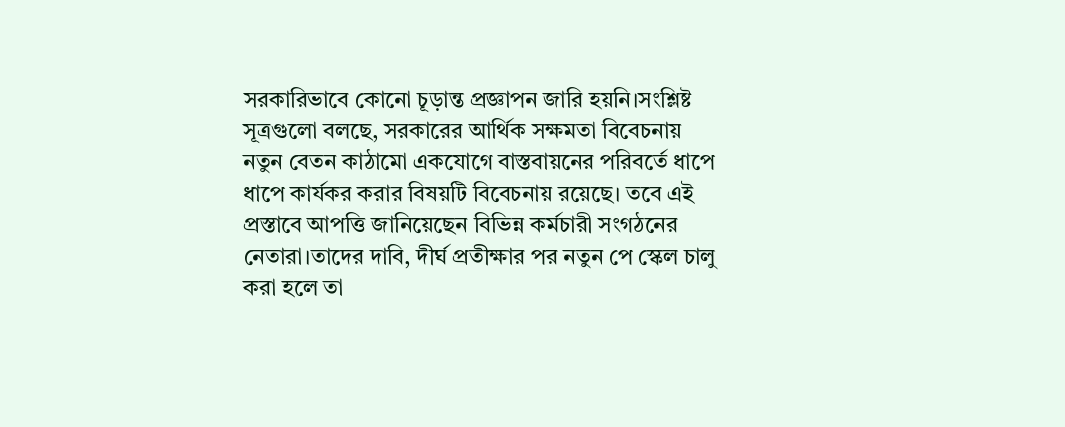সরকারিভাবে কোনো চূড়ান্ত প্রজ্ঞাপন জারি হয়নি।সংশ্লিষ্ট সূত্রগুলো বলছে, সরকারের আর্থিক সক্ষমতা বিবেচনায় নতুন বেতন কাঠামো একযোগে বাস্তবায়নের পরিবর্তে ধাপে ধাপে কার্যকর করার বিষয়টি বিবেচনায় রয়েছে। তবে এই প্রস্তাবে আপত্তি জানিয়েছেন বিভিন্ন কর্মচারী সংগঠনের নেতারা।তাদের দাবি, দীর্ঘ প্রতীক্ষার পর নতুন পে স্কেল চালু করা হলে তা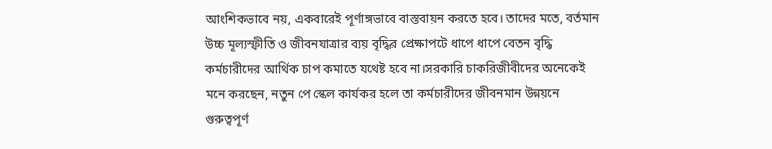আংশিকভাবে নয়, একবারেই পূর্ণাঙ্গভাবে বাস্তবায়ন করতে হবে। তাদের মতে, বর্তমান উচ্চ মূল্যস্ফীতি ও জীবনযাত্রার ব্যয় বৃদ্ধির প্রেক্ষাপটে ধাপে ধাপে বেতন বৃদ্ধি কর্মচারীদের আর্থিক চাপ কমাতে যথেষ্ট হবে না।সরকারি চাকরিজীবীদের অনেকেই মনে করছেন, নতুন পে স্কেল কার্যকর হলে তা কর্মচারীদের জীবনমান উন্নয়নে গুরুত্বপূর্ণ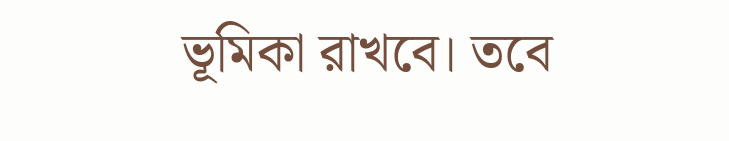ভূমিকা রাখবে। তবে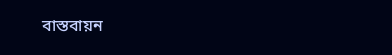বাস্তবায়ন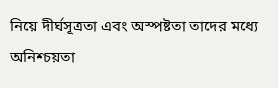নিয়ে দীর্ঘসূত্রতা এবং অস্পষ্টতা তাদের মধ্যে অনিশ্চয়তা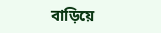বাড়িয়ে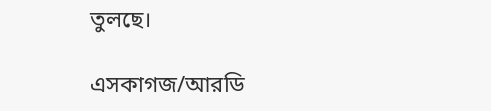তুলছে।

এসকাগজ/আরডি